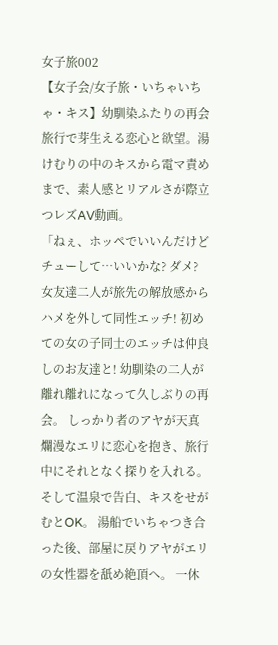女子旅002
【女子会/女子旅・いちゃいちゃ・キス】幼馴染ふたりの再会旅行で芽生える恋心と欲望。湯けむりの中のキスから電マ責めまで、素人感とリアルさが際立つレズAV動画。
「ねぇ、ホッペでいいんだけどチューして…いいかな? ダメ? 女友達二人が旅先の解放感からハメを外して同性エッチ! 初めての女の子同士のエッチは仲良しのお友達と! 幼馴染の二人が離れ離れになって久しぶりの再会。 しっかり者のアヤが天真爛漫なエリに恋心を抱き、旅行中にそれとなく探りを入れる。
そして温泉で告白、キスをせがむとOK。 湯船でいちゃつき合った後、部屋に戻りアヤがエリの女性器を舐め絶頂へ。 一休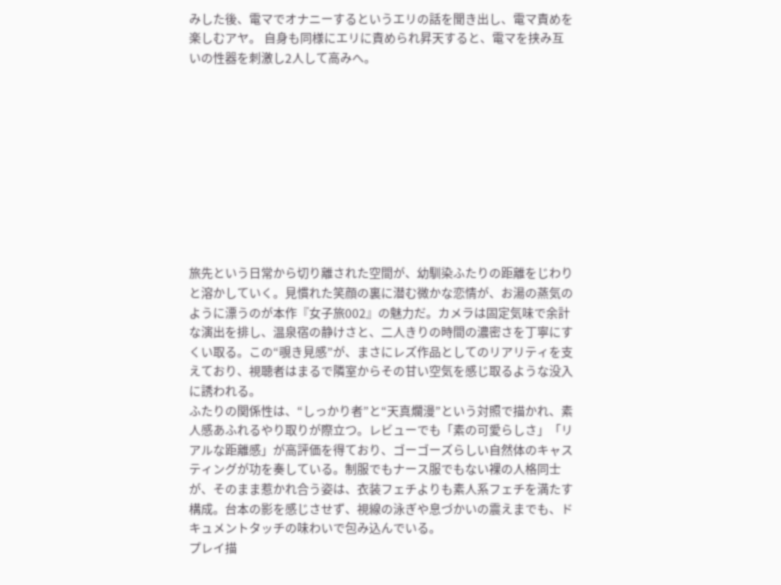みした後、電マでオナニーするというエリの話を聞き出し、電マ責めを楽しむアヤ。 自身も同様にエリに責められ昇天すると、電マを挟み互いの性器を刺激し2人して高みへ。










旅先という日常から切り離された空間が、幼馴染ふたりの距離をじわりと溶かしていく。見慣れた笑顔の裏に潜む微かな恋情が、お湯の蒸気のように漂うのが本作『女子旅002』の魅力だ。カメラは固定気味で余計な演出を排し、温泉宿の静けさと、二人きりの時間の濃密さを丁寧にすくい取る。この“覗き見感”が、まさにレズ作品としてのリアリティを支えており、視聴者はまるで隣室からその甘い空気を感じ取るような没入に誘われる。
ふたりの関係性は、“しっかり者”と“天真爛漫”という対照で描かれ、素人感あふれるやり取りが際立つ。レビューでも「素の可愛らしさ」「リアルな距離感」が高評価を得ており、ゴーゴーズらしい自然体のキャスティングが功を奏している。制服でもナース服でもない裸の人格同士が、そのまま惹かれ合う姿は、衣装フェチよりも素人系フェチを満たす構成。台本の影を感じさせず、視線の泳ぎや息づかいの震えまでも、ドキュメントタッチの味わいで包み込んでいる。
プレイ描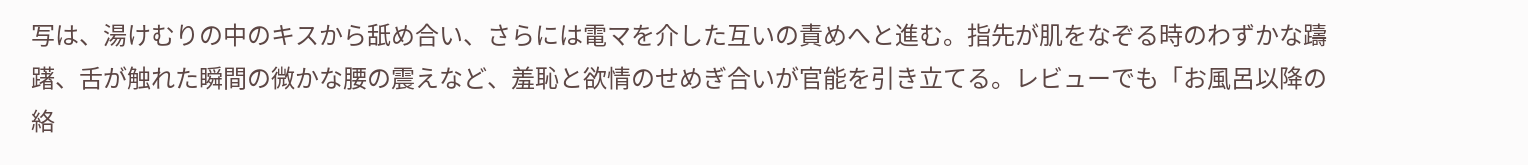写は、湯けむりの中のキスから舐め合い、さらには電マを介した互いの責めへと進む。指先が肌をなぞる時のわずかな躊躇、舌が触れた瞬間の微かな腰の震えなど、羞恥と欲情のせめぎ合いが官能を引き立てる。レビューでも「お風呂以降の絡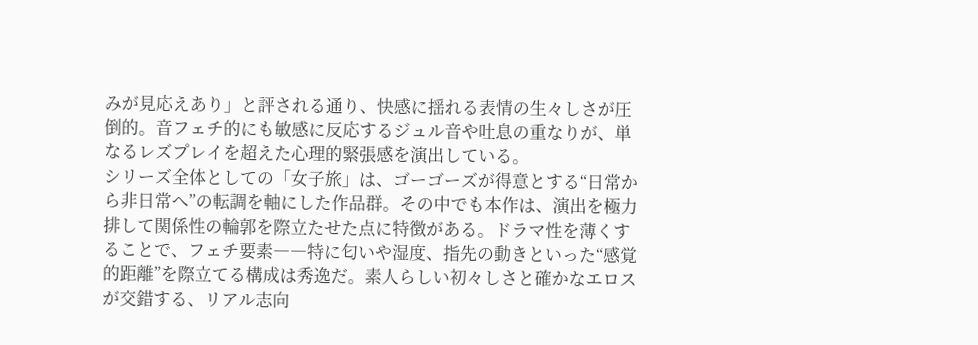みが見応えあり」と評される通り、快感に揺れる表情の生々しさが圧倒的。音フェチ的にも敏感に反応するジュル音や吐息の重なりが、単なるレズプレイを超えた心理的緊張感を演出している。
シリーズ全体としての「女子旅」は、ゴーゴーズが得意とする“日常から非日常へ”の転調を軸にした作品群。その中でも本作は、演出を極力排して関係性の輪郭を際立たせた点に特徴がある。ドラマ性を薄くすることで、フェチ要素――特に匂いや湿度、指先の動きといった“感覚的距離”を際立てる構成は秀逸だ。素人らしい初々しさと確かなエロスが交錯する、リアル志向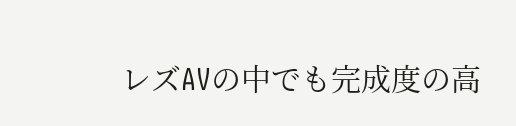レズAVの中でも完成度の高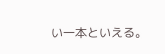い一本といえる。